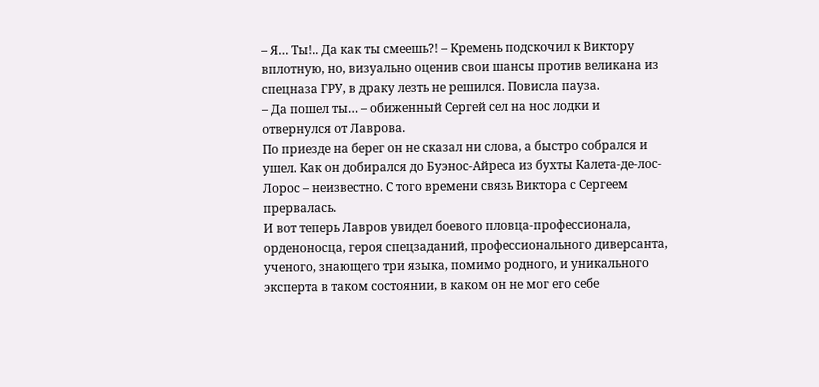– Я… Ты!.. Да как ты смеешь?! – Кремень подскочил к Виктору вплотную, но, визуально оценив свои шансы против великана из спецназа ГРУ, в драку лезть не решился. Повисла пауза.
– Да пошел ты… – обиженный Сергей сел на нос лодки и отвернулся от Лаврова.
По приезде на берег он не сказал ни слова, а быстро собрался и ушел. Как он добирался до Буэнос-Айреса из бухты Калета-де-лос-Лорос – неизвестно. С того времени связь Виктора с Сергеем прервалась.
И вот теперь Лавров увидел боевого пловца-профессионала, орденоносца, героя спецзаданий, профессионального диверсанта, ученого, знающего три языка, помимо родного, и уникального эксперта в таком состоянии, в каком он не мог его себе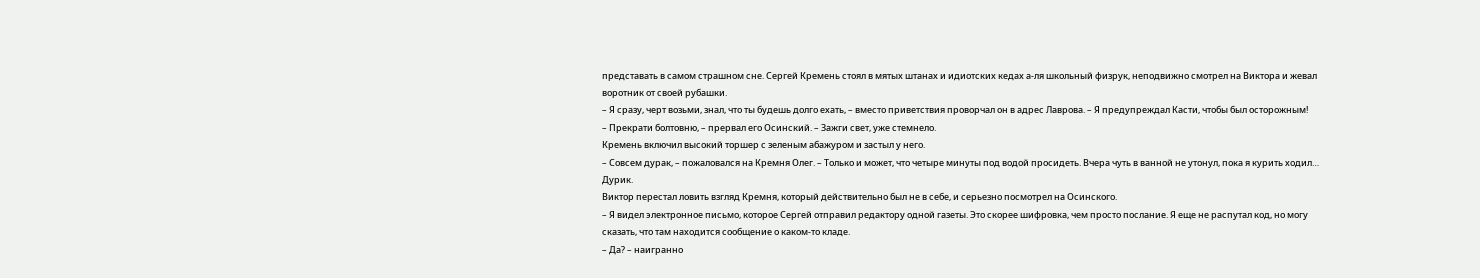представать в самом страшном сне. Сергей Кремень стоял в мятых штанах и идиотских кедах а-ля школьный физрук, неподвижно смотрел на Виктора и жевал воротник от своей рубашки.
– Я сразу, черт возьми, знал, что ты будешь долго ехать, – вместо приветствия проворчал он в адрес Лаврова. – Я предупреждал Касти, чтобы был осторожным!
– Прекрати болтовню, – прервал его Осинский. – Зажги свет, уже стемнело.
Кремень включил высокий торшер с зеленым абажуром и застыл у него.
– Совсем дурак, – пожаловался на Кремня Олег. – Только и может, что четыре минуты под водой просидеть. Вчера чуть в ванной не утонул, пока я курить ходил… Дурик.
Виктор перестал ловить взгляд Кремня, который действительно был не в себе, и серьезно посмотрел на Осинского.
– Я видел электронное письмо, которое Сергей отправил редактору одной газеты. Это скорее шифровка, чем просто послание. Я еще не распутал код, но могу сказать, что там находится сообщение о каком-то кладе.
– Да? – наигранно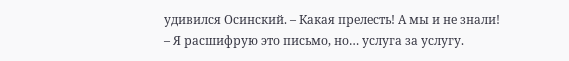удивился Осинский. – Какая прелесть! А мы и не знали!
– Я расшифрую это письмо, но… услуга за услугу.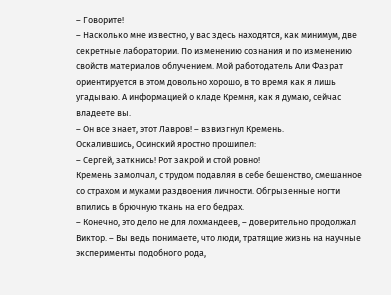– Говорите!
– Насколько мне известно, у вас здесь находятся, как минимум, две секретные лаборатории. По изменению сознания и по изменению свойств материалов облучением. Мой работодатель Али Фазрат ориентируется в этом довольно хорошо, в то время как я лишь угадываю. А информацией о кладе Кремня, как я думаю, сейчас владеете вы.
– Он все знает, этот Лавров! – взвизгнул Кремень.
Оскалившись, Осинский яростно прошипел:
– Сергей, заткнись! Рот закрой и стой ровно!
Кремень замолчал, с трудом подавляя в себе бешенство, смешанное со страхом и муками раздвоения личности. Обгрызенные ногти впились в брючную ткань на его бедрах.
– Конечно, это дело не для лохмандеев, – доверительно продолжал Виктор. – Вы ведь понимаете, что люди, тратящие жизнь на научные эксперименты подобного рода,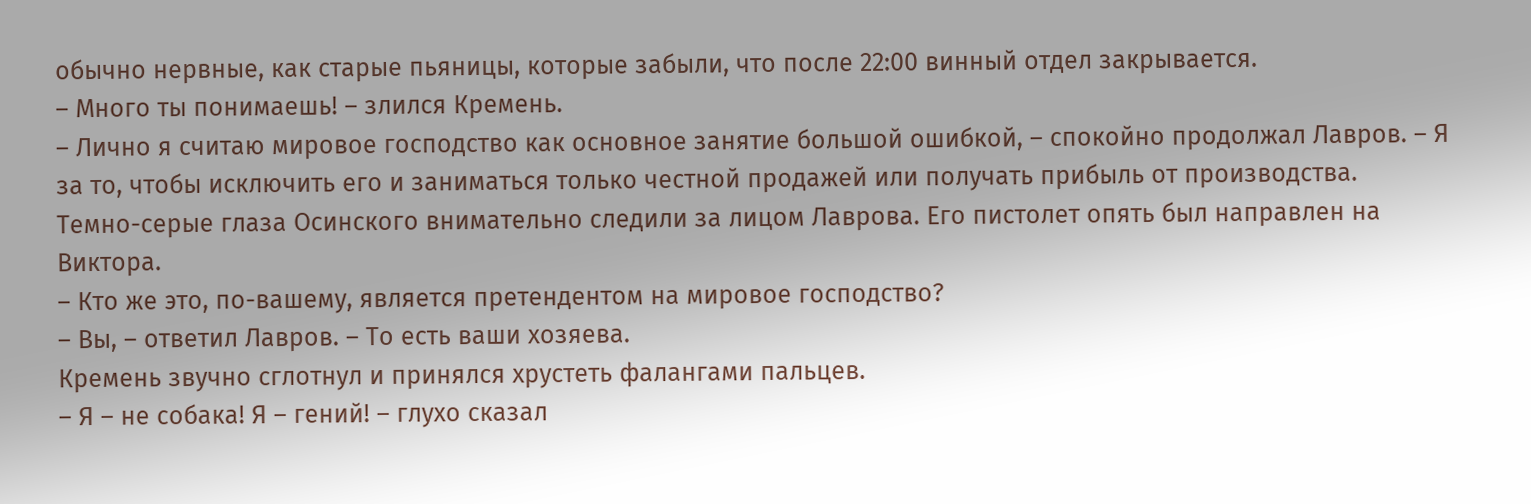обычно нервные, как старые пьяницы, которые забыли, что после 22:00 винный отдел закрывается.
– Много ты понимаешь! – злился Кремень.
– Лично я считаю мировое господство как основное занятие большой ошибкой, – спокойно продолжал Лавров. – Я за то, чтобы исключить его и заниматься только честной продажей или получать прибыль от производства.
Темно-серые глаза Осинского внимательно следили за лицом Лаврова. Его пистолет опять был направлен на Виктора.
– Кто же это, по-вашему, является претендентом на мировое господство?
– Вы, – ответил Лавров. – То есть ваши хозяева.
Кремень звучно сглотнул и принялся хрустеть фалангами пальцев.
– Я – не собака! Я – гений! – глухо сказал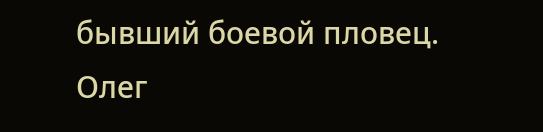бывший боевой пловец.
Олег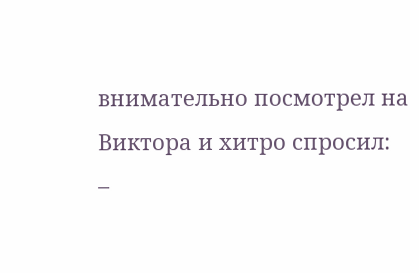внимательно посмотрел на Виктора и хитро спросил:
–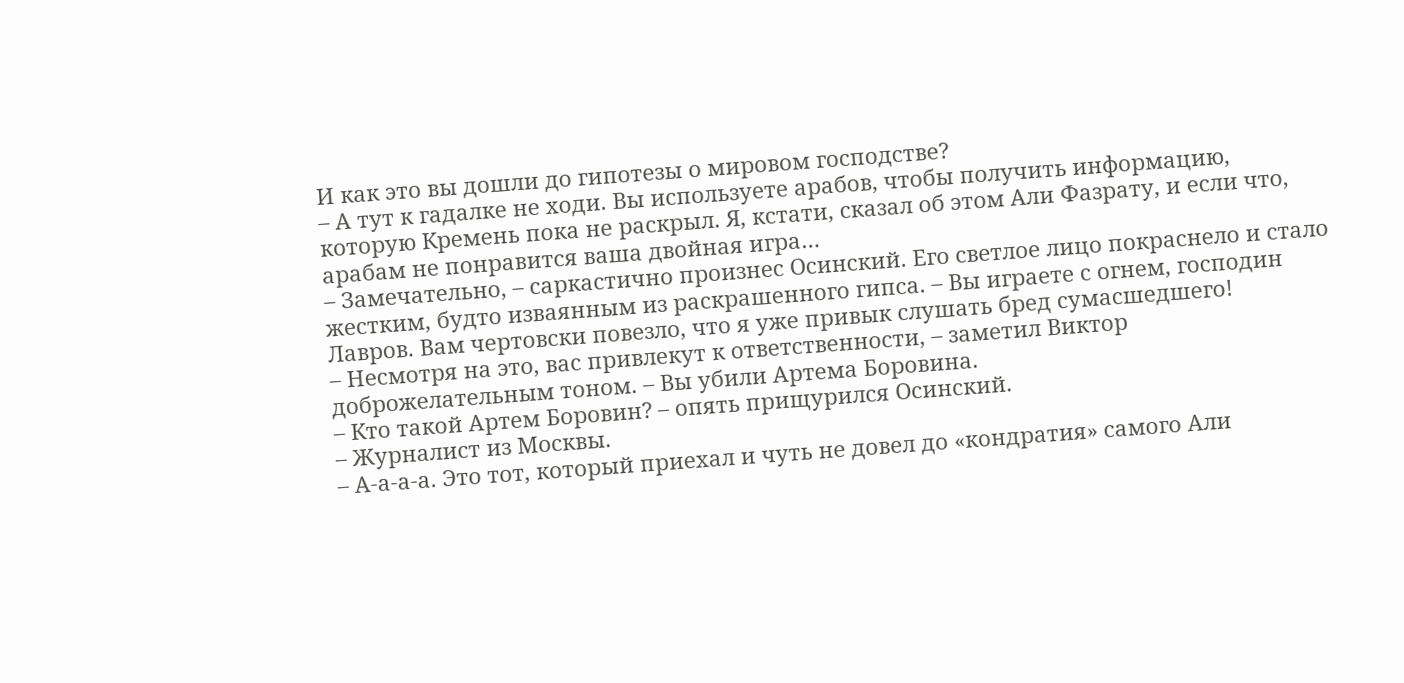И как это вы дошли до гипотезы о мировом господстве?
– А тут к гадалке не ходи. Вы используете арабов, чтобы получить информацию, которую Кремень пока не раскрыл. Я, кстати, сказал об этом Али Фазрату, и если что, арабам не понравится ваша двойная игра…
– Замечательно, – саркастично произнес Осинский. Его светлое лицо покраснело и стало жестким, будто изваянным из раскрашенного гипса. – Вы играете с огнем, господин Лавров. Вам чертовски повезло, что я уже привык слушать бред сумасшедшего!
– Несмотря на это, вас привлекут к ответственности, – заметил Виктор доброжелательным тоном. – Вы убили Артема Боровина.
– Кто такой Артем Боровин? – опять прищурился Осинский.
– Журналист из Москвы.
– А-а-а-а. Это тот, который приехал и чуть не довел до «кондратия» самого Али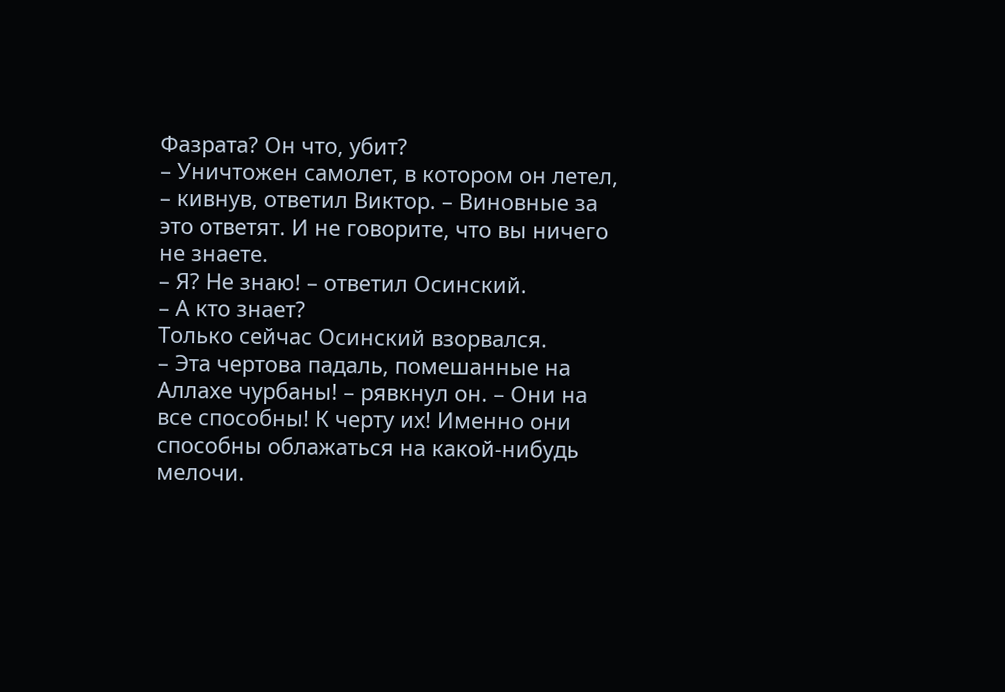Фазрата? Он что, убит?
– Уничтожен самолет, в котором он летел, – кивнув, ответил Виктор. – Виновные за это ответят. И не говорите, что вы ничего не знаете.
– Я? Не знаю! – ответил Осинский.
– А кто знает?
Только сейчас Осинский взорвался.
– Эта чертова падаль, помешанные на Аллахе чурбаны! – рявкнул он. – Они на все способны! К черту их! Именно они способны облажаться на какой-нибудь мелочи.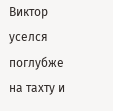Виктор уселся поглубже на тахту и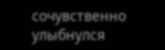сочувственно улыбнулся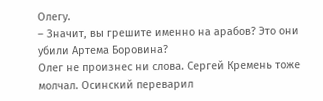Олегу.
– Значит, вы грешите именно на арабов? Это они убили Артема Боровина?
Олег не произнес ни слова. Сергей Кремень тоже молчал. Осинский переварил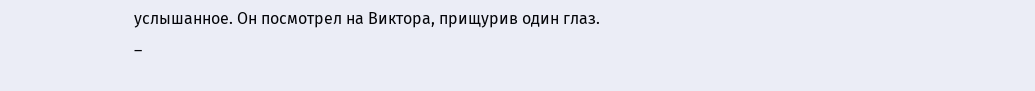услышанное. Он посмотрел на Виктора, прищурив один глаз.
–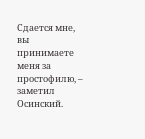Сдается мне, вы принимаете меня за простофилю, – заметил Осинский.